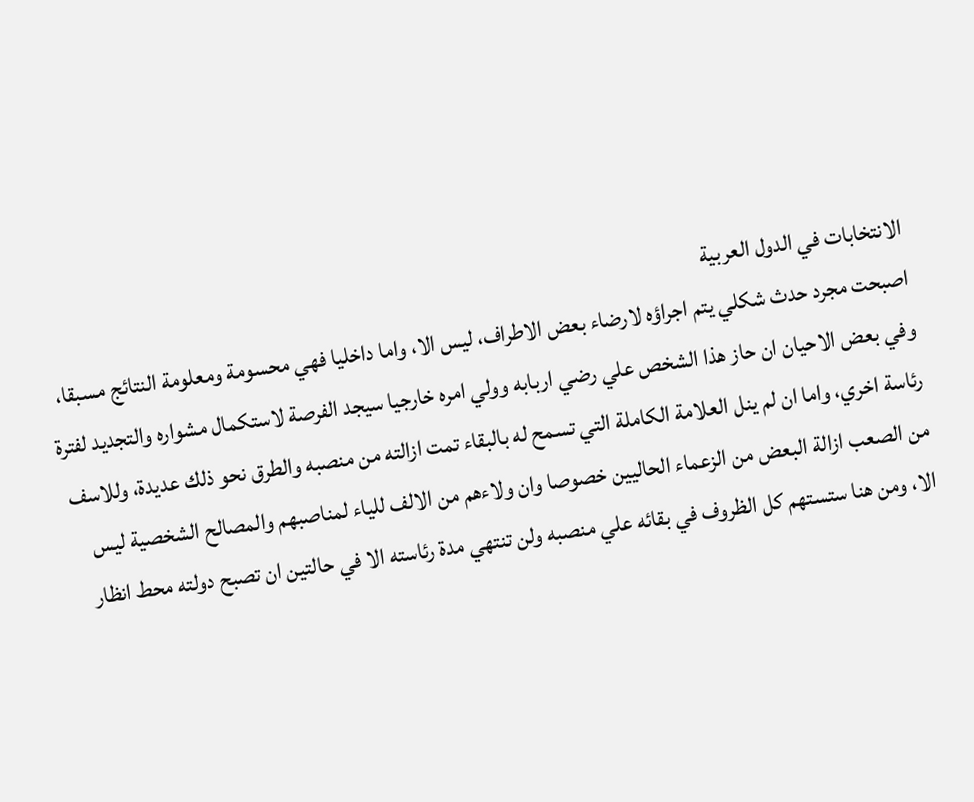الانتخابات في الدول العربية
اصبحت مجرد حدث شكلي يتم اجراؤه لارضاء بعض الاطراف، ليس الا، واما داخليا فهي محسومة ومعلومة النتائج مسبقا، وفي بعض الاحيان ان حاز هذا الشخص علي رضي اربابه وولي امره خارجيا سيجد الفرصة لاستكمال مشواره والتجديد لفترة رئاسة اخري، واما ان لم ينل العلامة الكاملة التي تسمح له بالبقاء تمت ازالته من منصبه والطرق نحو ذلك عديدة، وللاسف من الصعب ازالة البعض من الزعماء الحاليين خصوصا وان ولاءهم من الالف للياء لمناصبهم والمصالح الشخصية ليس الا، ومن هنا ستستهم كل الظروف في بقائه علي منصبه ولن تنتهي مدة رئاسته الا في حالتين ان تصبح دولته محط انظار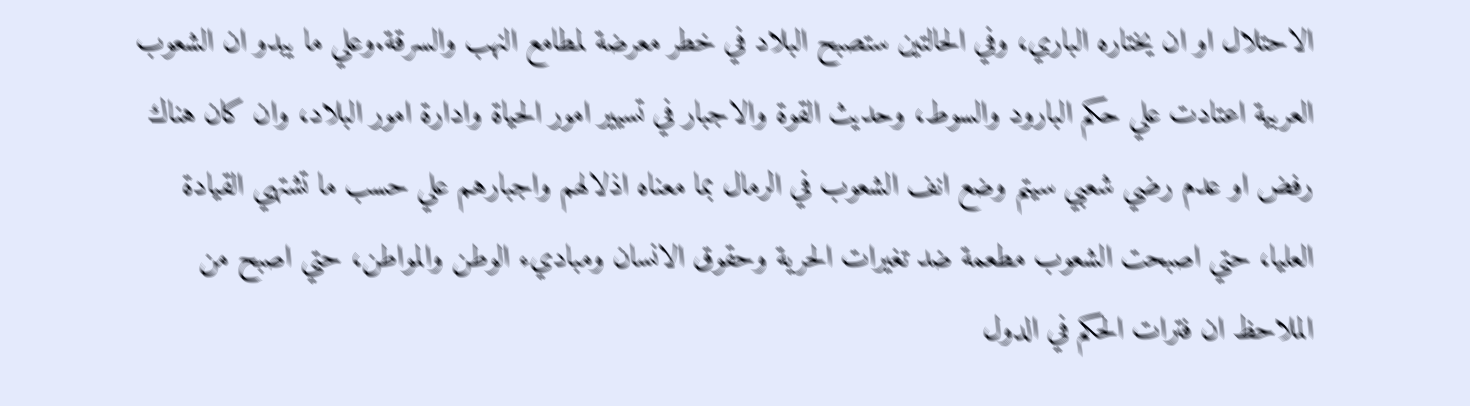الاحتلال او ان يختاره الباري، وفي الحالتين ستصبح البلاد في خطر معرضة لمطامع النهب والسرقة.وعلي ما يبدو ان الشعوب العربية اعتادت علي حكم البارود والسوط، وحديث القوة والاجبار في تسيير امور الحياة وادارة امور البلاد، وان كان هناك رفض او عدم رضي شعبي سيتم وضع انف الشعوب في الرمال بما معناه اذلالهم واجبارهم علي حسب ما تشتهي القيادة العليا، حتي اصبحت الشعوب مطعمة ضد تغيرات الحرية وحقوق الانسان ومباديء الوطن والمواطن، حتي اصبح من الملاحظ ان فترات الحكم في الدول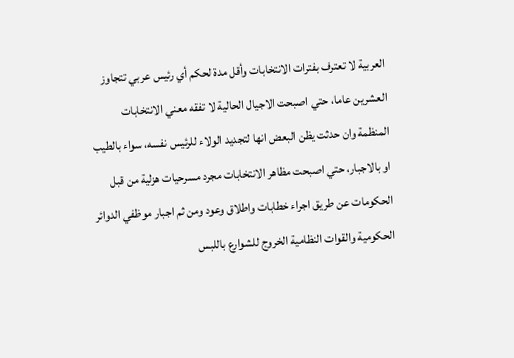العربية لا تعترف بفترات الانتخابات وأقل مدة لحكم أي رئيس عربي تتجاوز العشرين عاما، حتي اصبحت الاجيال الحالية لا تفقه معني الانتخابات المنظمة وان حدثت يظن البعض انها لتجديد الولاء للرئيس نفسه، سواء بالطيب او بالاجبار، حتي اصبحت مظاهر الانتخابات مجرد مسرحيات هزلية من قبل الحكومات عن طريق اجراء خطابات واطلاق وعود ومن ثم اجبار موظفي الدوائر الحكومية والقوات النظامية الخروج للشوارع باللبس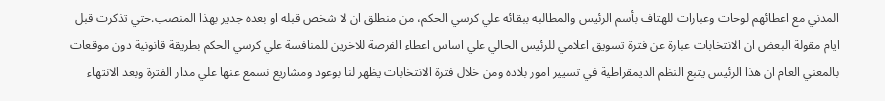المدني مع اعطائهم لوحات وعبارات للهتاف بأسم الرئيس والمطالبه ببقائه علي كرسي الحكم، من منطلق ان لا شخص قبله او بعده جدير بهذا المنصب.حتي تذكرت قبل ايام مقولة البعض ان الانتخابات عبارة عن فترة تسويق اعلامي للرئيس الحالي علي اساس اعطاء الفرصة للاخرين للمنافسة علي كرسي الحكم بطريقة قانونية دون موقعات بالمعني العام ان هذا الرئيس يتبع النظم الديمقراطية في تسيير امور بلاده ومن خلال فترة الانتخابات يظهر لنا بوعود ومشاريع نسمع عنها علي مدار الفترة وبعد الانتهاء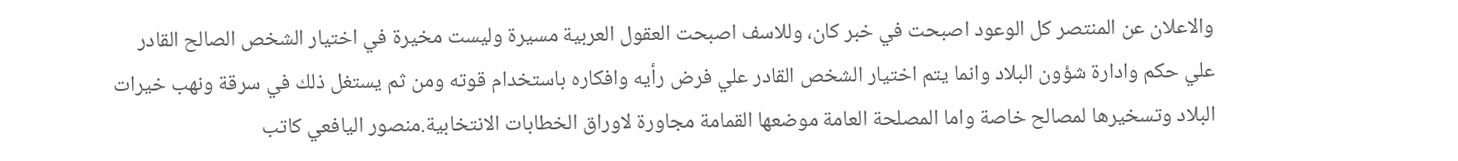والاعلان عن المنتصر كل الوعود اصبحت في خبر كان، وللاسف اصبحت العقول العربية مسيرة وليست مخيرة في اختيار الشخص الصالح القادر علي حكم وادارة شؤون البلاد وانما يتم اختيار الشخص القادر علي فرض رأيه وافكاره باستخدام قوته ومن ثم يستغل ذلك في سرقة ونهب خيرات البلاد وتسخيرها لمصالح خاصة واما المصلحة العامة موضعها القمامة مجاورة لاوراق الخطابات الانتخابية.منصور اليافعي كاتب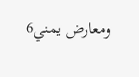ومعارض يمني6